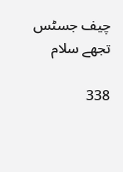چیف جسٹس تجھے سلام

338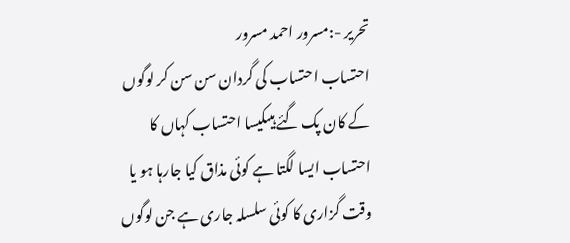تحریر -:مسرور احمد مسرور
احتساب احتساب کی گردان سن سن کر لوگوں کے کان پک گئے ہیںکیسا احتساب کہاں کا احتساب ایسا لگتا ہے کوئی مذاق کیا جارہا ہو یا وقت گزاری کا کوئی سلسلہ جاری ہے جن لوگوں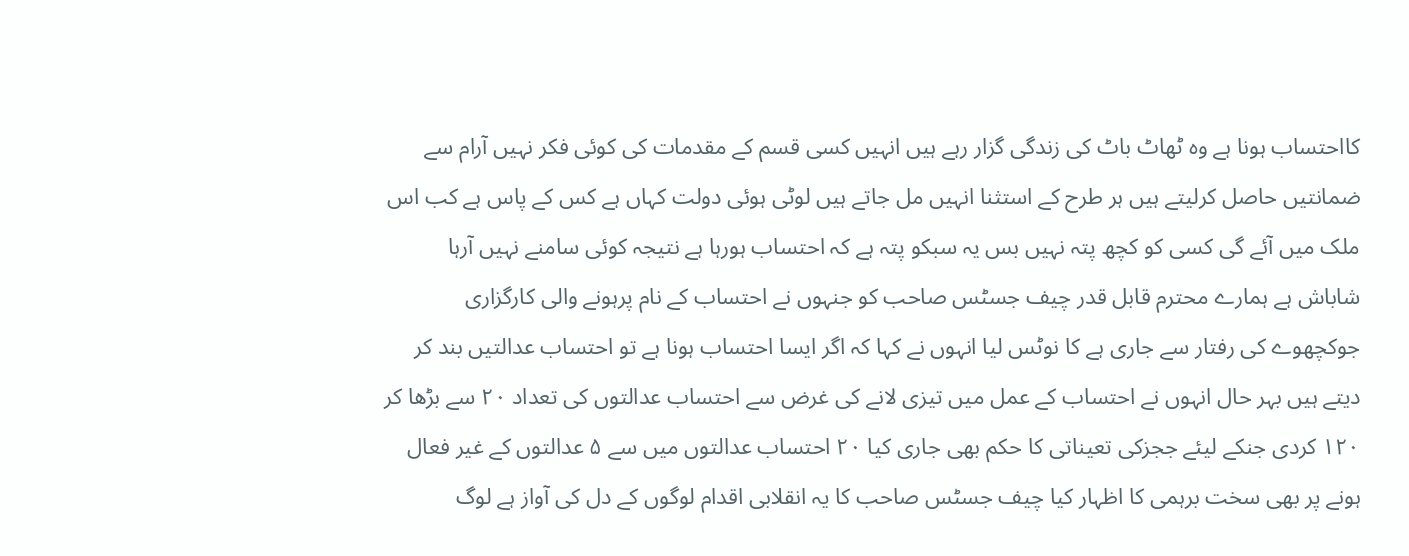کااحتساب ہونا ہے وہ ٹھاٹ باٹ کی زندگی گزار رہے ہیں انہیں کسی قسم کے مقدمات کی کوئی فکر نہیں آرام سے ضمانتیں حاصل کرلیتے ہیں ہر طرح کے استثنا انہیں مل جاتے ہیں لوٹی ہوئی دولت کہاں ہے کس کے پاس ہے کب اس ملک میں آئے گی کسی کو کچھ پتہ نہیں بس یہ سبکو پتہ ہے کہ احتساب ہورہا ہے نتیجہ کوئی سامنے نہیں آرہا شاباش ہے ہمارے محترم قابل قدر چیف جسٹس صاحب کو جنہوں نے احتساب کے نام پرہونے والی کارگزاری جوکچھوے کی رفتار سے جاری ہے کا نوٹس لیا انہوں نے کہا کہ اگر ایسا احتساب ہونا ہے تو احتساب عدالتیں بند کر دیتے ہیں بہر حال انہوں نے احتساب کے عمل میں تیزی لانے کی غرض سے احتساب عدالتوں کی تعداد ۲۰ سے بڑھا کر ۱۲۰ کردی جنکے لیئے ججزکی تعیناتی کا حکم بھی جاری کیا ۲۰ احتساب عدالتوں میں سے ۵ عدالتوں کے غیر فعال ہونے پر بھی سخت برہمی کا اظہار کیا چیف جسٹس صاحب کا یہ انقلابی اقدام لوگوں کے دل کی آواز ہے لوگ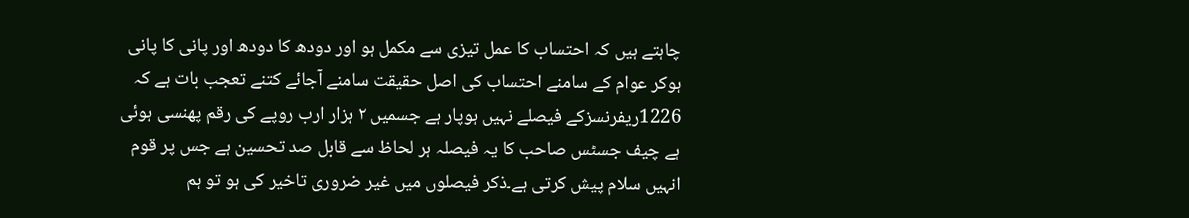چاہتے ہیں کہ احتساب کا عمل تیزی سے مکمل ہو اور دودھ کا دودھ اور پانی کا پانی ہوکر عوام کے سامنے احتساب کی اصل حقیقت سامنے آجائے کتنے تعجب بات ہے کہ 1226ریفرنسزکے فیصلے نہیں ہوپار ہے جسمیں ۲ ہزار ارب روپے کی رقم پھنسی ہوئی ہے چیف جسٹس صاحب کا یہ فیصلہ ہر لحاظ سے قابل صد تحسین ہے جس پر قوم انہیں سلام پیش کرتی ہے۔ذکر فیصلوں میں غیر ضروری تاخیر کی ہو تو ہم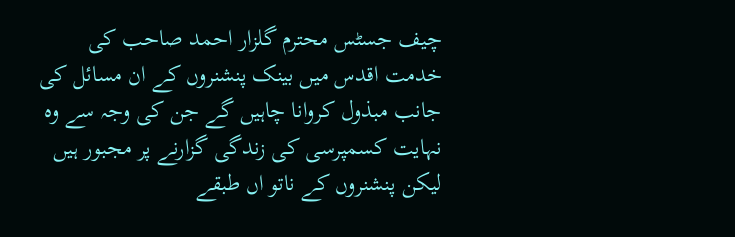چیف جسٹس محترم گلزار احمد صاحب کی خدمت اقدس میں بینک پنشنروں کے ان مسائل کی جانب مبذول کروانا چاہیں گے جن کی وجہ سے وہ نہایت کسمپرسی کی زندگی گزارنے پر مجبور ہیں لیکن پنشنروں کے ناتو اں طبقے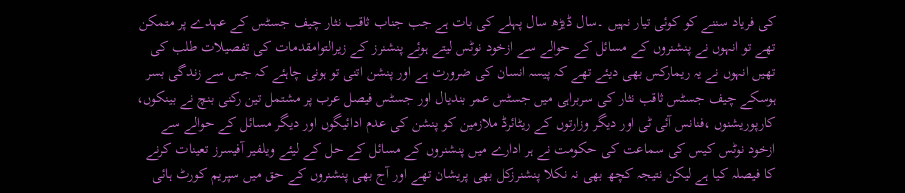کی فریاد سننے کو کوئی تیار نہیں ۔سال ڈیڑھ سال پہلے کی بات ہے جب جناب ثاقب نثار چیف جسٹس کے عہدے پر متمکن تھے تو انہوں نے پنشنروں کے مسائل کے حوالے سے ازخود نوٹس لیتے ہوئے پنشنرز کے زیرالتوامقدمات کی تفصیلات طلب کی تھیں انہوں نے یہ ریمارکس بھی دیئے تھے کہ پیسہ انسان کی ضرورت ہے اور پنشن اتنی تو ہونی چاہئے کہ جس سے زندگی بسر ہوسکے چیف جسٹس ثاقب نثار کی سربراہی میں جسٹس عمر بندیال اور جسٹس فیصل عرب پر مشتمل تین رکنی بنچ نے بینکوں، کارپوریشنوں ،فنانس آئی ٹی اور دیگر وزارتوں کے ریٹائرڈ ملازمین کو پنشن کی عدم ادائیگوں اور دیگر مسائل کے حوالے سے ازخود نوٹس کیس کی سماعت کی حکومت نے ہر ادارے میں پنشنروں کے مسائل کے حل کے لیئے ویلفیر آفیسرز تعینات کرنے کا فیصلہ کیا ہے لیکن نتیجہ کچھ بھی نہ نکلا پنشنرزکل بھی پریشان تھے اور آج بھی پنشنروں کے حق میں سپریم کورٹ ہائی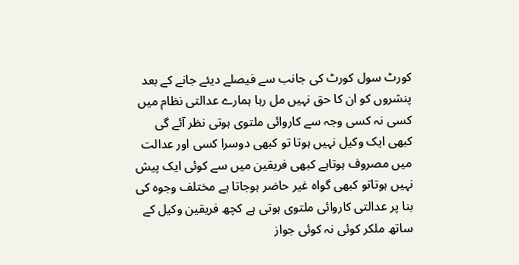کورٹ سول کورٹ کی جانب سے فیصلے دیئے جانے کے بعد پنشروں کو ان کا حق نہیں مل رہا ہمارے عدالتی نظام میں کسی نہ کسی وجہ سے کاروائی ملتوی ہوتی نظر آئے گی کبھی ایک وکیل نہیں ہوتا تو کبھی دوسرا کسی اور عدالت میں مصروف ہوتاہے کبھی فریقین میں سے کوئی ایک پیش نہیں ہوتاتو کبھی گواہ غیر حاضر ہوجاتا ہے مختلف وجوہ کی بنا پر عدالتی کاروائی ملتوی ہوتی ہے کچھ فریقین وکیل کے ساتھ ملکر کوئی نہ کوئی جواز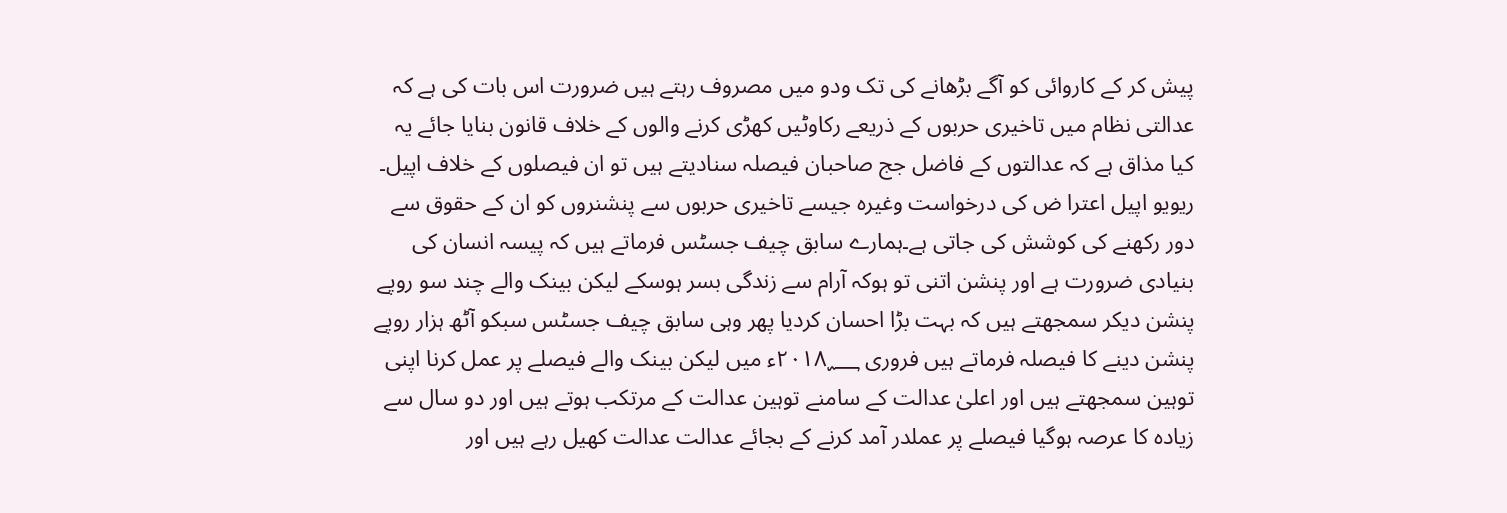پیش کر کے کاروائی کو آگے بڑھانے کی تک ودو میں مصروف رہتے ہیں ضرورت اس بات کی ہے کہ عدالتی نظام میں تاخیری حربوں کے ذریعے رکاوٹیں کھڑی کرنے والوں کے خلاف قانون بنایا جائے یہ کیا مذاق ہے کہ عدالتوں کے فاضل جج صاحبان فیصلہ سنادیتے ہیں تو ان فیصلوں کے خلاف اپیل۔ ریویو اپیل اعترا ض کی درخواست وغیرہ جیسے تاخیری حربوں سے پنشنروں کو ان کے حقوق سے دور رکھنے کی کوشش کی جاتی ہے۔ہمارے سابق چیف جسٹس فرماتے ہیں کہ پیسہ انسان کی بنیادی ضرورت ہے اور پنشن اتنی تو ہوکہ آرام سے زندگی بسر ہوسکے لیکن بینک والے چند سو روپے پنشن دیکر سمجھتے ہیں کہ بہت بڑا احسان کردیا پھر وہی سابق چیف جسٹس سبکو آٹھ ہزار روپے پنشن دینے کا فیصلہ فرماتے ہیں فروری ۲۰۱۸؁ء میں لیکن بینک والے فیصلے پر عمل کرنا اپنی توہین سمجھتے ہیں اور اعلیٰ عدالت کے سامنے توہین عدالت کے مرتکب ہوتے ہیں اور دو سال سے زیادہ کا عرصہ ہوگیا فیصلے پر عملدر آمد کرنے کے بجائے عدالت عدالت کھیل رہے ہیں اور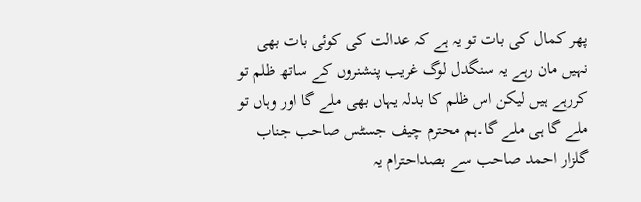پھر کمال کی بات تو یہ ہے کہ عدالت کی کوئی بات بھی نہیں مان رہے یہ سنگدل لوگ غریب پنشنروں کے ساتھ ظلم تو کررہے ہیں لیکن اس ظلم کا بدلہ یہاں بھی ملے گا اور وہاں تو ملے گا ہی ملے گا۔ہم محترم چیف جسٹس صاحب جناب گلزار احمد صاحب سے بصداحترام یہ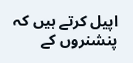اپیل کرتے ہیں کہ پنشنروں کے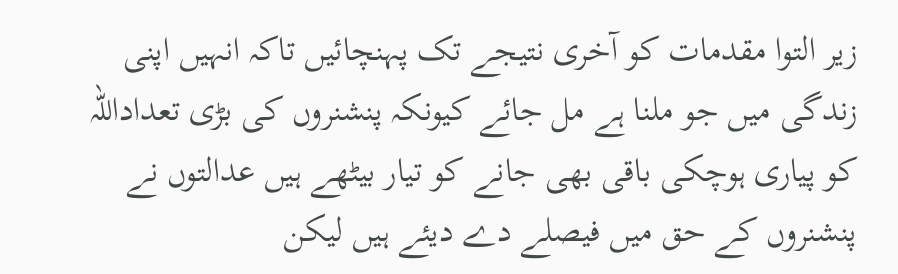زیر التوا مقدمات کو آخری نتیجے تک پہنچائیں تاکہ انہیں اپنی زندگی میں جو ملنا ہے مل جائے کیونکہ پنشنروں کی بڑی تعداداللہ کو پیاری ہوچکی باقی بھی جانے کو تیار بیٹھے ہیں عدالتوں نے پنشنروں کے حق میں فیصلے دے دیئے ہیں لیکن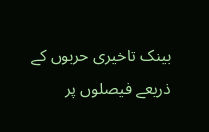بینک تاخیری حربوں کے ذریعے فیصلوں پر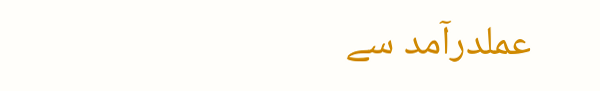عملدرآمد سے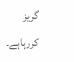گریز کررہاہے۔